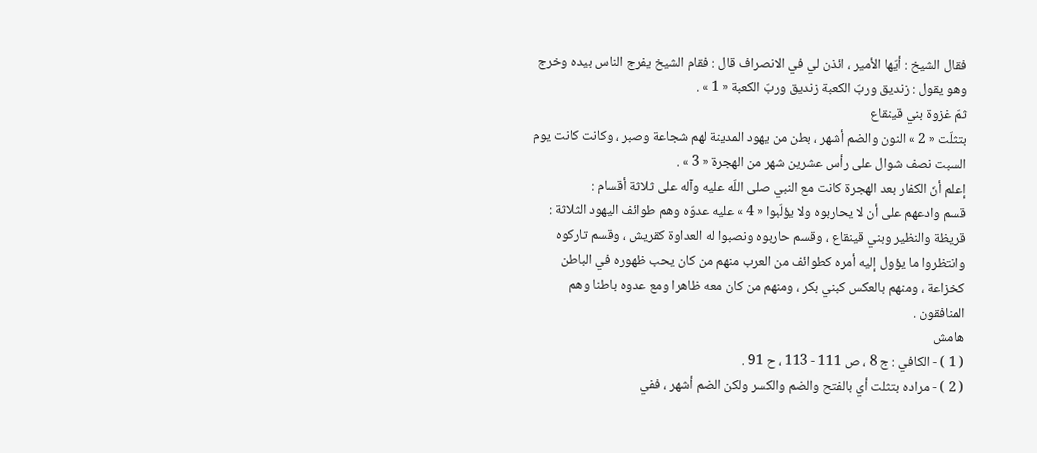فقال الشيخ : أيّها الأمير ، ائذن لي في الانصراف قال : فقام الشيخ يفرج الناس بيده وخرج وهو يقول : زنديق وربّ الكعبة زنديق وربّ الكعبة « 1 » .
ثمّ غزوة بني قينقاع
بتثلّت « 2 » النون والضم أشهر ، بطن من يهود المدينة لهم شجاعة وصبر ، وكانت كانت يوم السبت نصف شوال على رأس عشرين شهر من الهجرة « 3 » .
إعلم أنّ الكفار بعد الهجرة كانت مع النبي صلى اللّه عليه وآله على ثلاثة أقسام :
قسم وادعهم على أن لا يحاربوه ولا يؤلّبوا « 4 » عليه عدوّه وهم طوائف اليهود الثلاثة : قريظة والنظير وبني قينقاع ، وقسم حاربوه ونصبوا له العداوة كقريش ، وقسم تاركوه وانتظروا ما يؤول إليه أمره كطوائف من العرب منهم من كان يحب ظهوره في الباطن كخزاعة ، ومنهم بالعكس كبني بكر ، ومنهم من كان معه ظاهرا ومع عدوه باطنا وهم المنافقون .
هامش
( 1 ) - الكافي : ج 8 ، ص 111 - 113 ، ح 91 .
( 2 ) - مراده بتثلت أي بالفتح والضم والكسر ولكن الضم أشهر ، ففي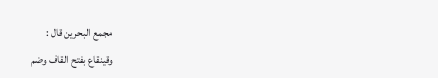مجمع البحرين قال :
وقينقاع بفتح القاف وضم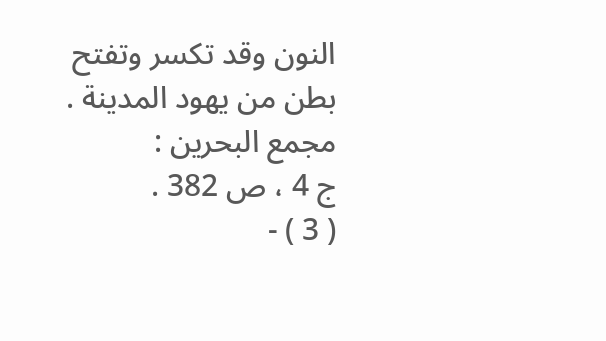النون وقد تكسر وتفتح بطن من يهود المدينة . مجمع البحرين :
ج 4 ، ص 382 .
( 3 ) -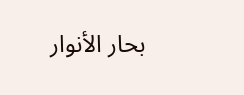بحار الأنوار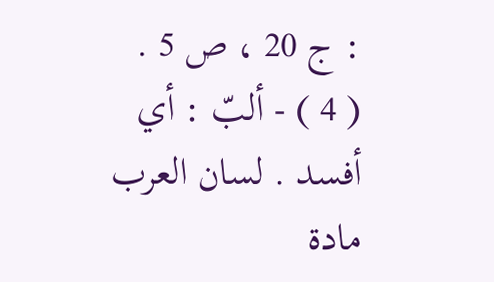: ج 20 ، ص 5 .
( 4 ) - ألبّ : أي أفسد . لسان العرب مادة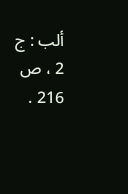ألب : ج 2 ، ص 216 .